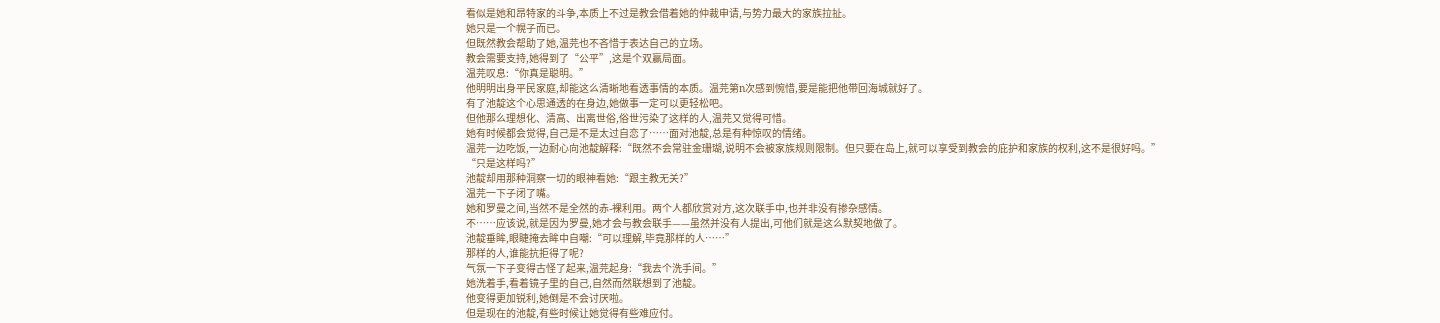看似是她和昂特家的斗争,本质上不过是教会借着她的仲裁申请,与势力最大的家族拉扯。
她只是一个幌子而已。
但既然教会帮助了她,温芫也不吝惜于表达自己的立场。
教会需要支持,她得到了“公平”,这是个双赢局面。
温芫叹息:“你真是聪明。”
他明明出身平民家庭,却能这么清晰地看透事情的本质。温芫第n次感到惋惜,要是能把他带回海城就好了。
有了池靛这个心思通透的在身边,她做事一定可以更轻松吧。
但他那么理想化、清高、出离世俗,俗世污染了这样的人,温芫又觉得可惜。
她有时候都会觉得,自己是不是太过自恋了……面对池靛,总是有种惊叹的情绪。
温芫一边吃饭,一边耐心向池靛解释:“既然不会常驻金珊瑚,说明不会被家族规则限制。但只要在岛上,就可以享受到教会的庇护和家族的权利,这不是很好吗。”
“只是这样吗?”
池靛却用那种洞察一切的眼神看她:“跟主教无关?”
温芫一下子闭了嘴。
她和罗曼之间,当然不是全然的赤-裸利用。两个人都欣赏对方,这次联手中,也并非没有掺杂感情。
不……应该说,就是因为罗曼,她才会与教会联手——虽然并没有人提出,可他们就是这么默契地做了。
池靛垂眸,眼睫掩去眸中自嘲:“可以理解,毕竟那样的人……”
那样的人,谁能抗拒得了呢?
气氛一下子变得古怪了起来,温芫起身:“我去个洗手间。”
她洗着手,看着镜子里的自己,自然而然联想到了池靛。
他变得更加锐利,她倒是不会讨厌啦。
但是现在的池靛,有些时候让她觉得有些难应付。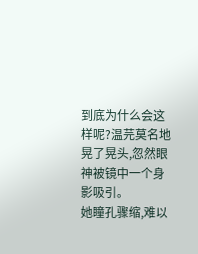到底为什么会这样呢?温芫莫名地晃了晃头,忽然眼神被镜中一个身影吸引。
她瞳孔骤缩,难以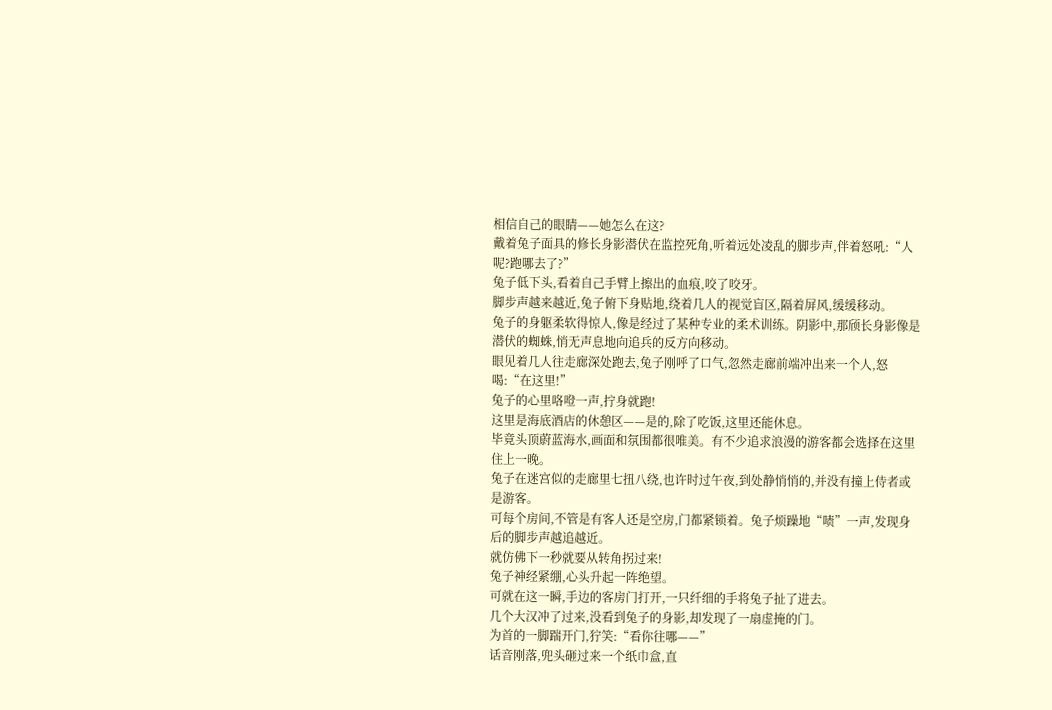相信自己的眼睛——她怎么在这?
戴着兔子面具的修长身影潜伏在监控死角,听着远处凌乱的脚步声,伴着怒吼:“人呢?跑哪去了?”
兔子低下头,看着自己手臂上擦出的血痕,咬了咬牙。
脚步声越来越近,兔子俯下身贴地,绕着几人的视觉盲区,隔着屏风,缓缓移动。
兔子的身躯柔软得惊人,像是经过了某种专业的柔术训练。阴影中,那颀长身影像是潜伏的蜘蛛,悄无声息地向追兵的反方向移动。
眼见着几人往走廊深处跑去,兔子刚呼了口气,忽然走廊前端冲出来一个人,怒喝:“在这里!”
兔子的心里咯噔一声,拧身就跑!
这里是海底酒店的休憩区——是的,除了吃饭,这里还能休息。
毕竟头顶蔚蓝海水,画面和氛围都很唯美。有不少追求浪漫的游客都会选择在这里住上一晚。
兔子在迷宫似的走廊里七扭八绕,也许时过午夜,到处静悄悄的,并没有撞上侍者或是游客。
可每个房间,不管是有客人还是空房,门都紧锁着。兔子烦躁地“啧”一声,发现身后的脚步声越追越近。
就仿佛下一秒就要从转角拐过来!
兔子神经紧绷,心头升起一阵绝望。
可就在这一瞬,手边的客房门打开,一只纤细的手将兔子扯了进去。
几个大汉冲了过来,没看到兔子的身影,却发现了一扇虚掩的门。
为首的一脚踹开门,狞笑:“看你往哪——”
话音刚落,兜头砸过来一个纸巾盒,直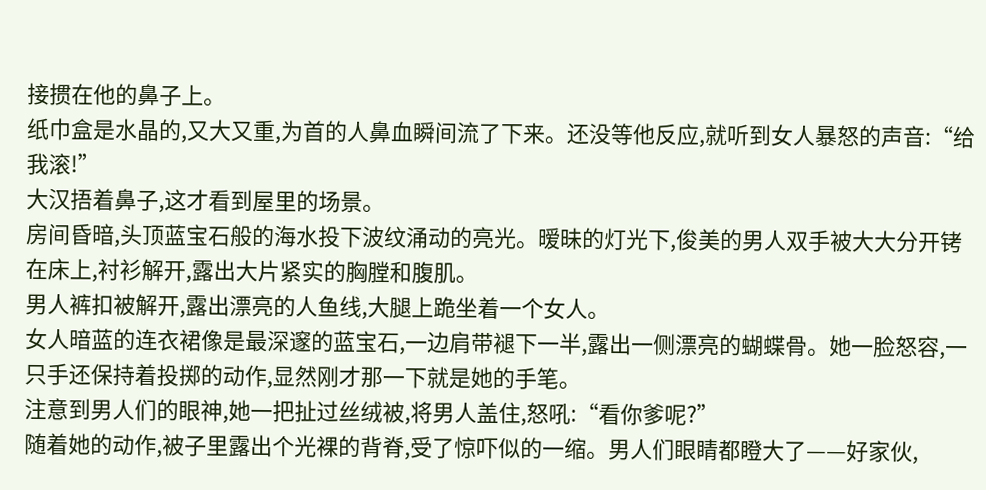接掼在他的鼻子上。
纸巾盒是水晶的,又大又重,为首的人鼻血瞬间流了下来。还没等他反应,就听到女人暴怒的声音:“给我滚!”
大汉捂着鼻子,这才看到屋里的场景。
房间昏暗,头顶蓝宝石般的海水投下波纹涌动的亮光。暧昧的灯光下,俊美的男人双手被大大分开铐在床上,衬衫解开,露出大片紧实的胸膛和腹肌。
男人裤扣被解开,露出漂亮的人鱼线,大腿上跪坐着一个女人。
女人暗蓝的连衣裙像是最深邃的蓝宝石,一边肩带褪下一半,露出一侧漂亮的蝴蝶骨。她一脸怒容,一只手还保持着投掷的动作,显然刚才那一下就是她的手笔。
注意到男人们的眼神,她一把扯过丝绒被,将男人盖住,怒吼:“看你爹呢?”
随着她的动作,被子里露出个光裸的背脊,受了惊吓似的一缩。男人们眼睛都瞪大了——好家伙,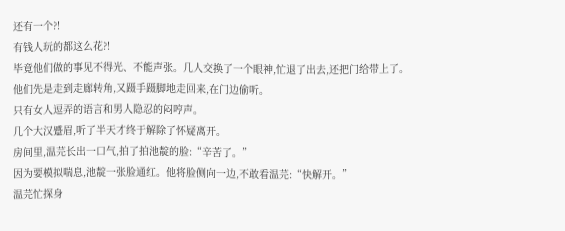还有一个?!
有钱人玩的都这么花?!
毕竟他们做的事见不得光、不能声张。几人交换了一个眼神,忙退了出去,还把门给带上了。
他们先是走到走廊转角,又蹑手蹑脚地走回来,在门边偷听。
只有女人逗弄的语言和男人隐忍的闷哼声。
几个大汉蹙眉,听了半天才终于解除了怀疑离开。
房间里,温芫长出一口气,拍了拍池靛的脸:“辛苦了。”
因为要模拟喘息,池靛一张脸通红。他将脸侧向一边,不敢看温芫:“快解开。”
温芫忙探身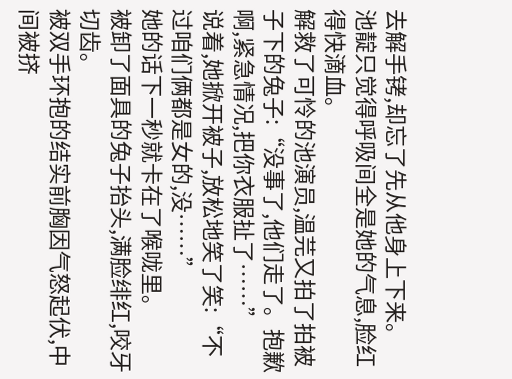去解手铐,却忘了先从他身上下来。
池靛只觉得呼吸间全是她的气息,脸红得快滴血。
解救了可怜的池演员,温芫又拍了拍被子下的兔子:“没事了,他们走了。抱歉啊,紧急情况,把你衣服扯了……”
说着,她掀开被子,放松地笑了笑:“不过咱们俩都是女的,没……”
她的话下一秒就卡在了喉咙里。
被卸了面具的兔子抬头,满脸绯红,咬牙切齿。
被双手环抱的结实前胸因气怒起伏,中间被挤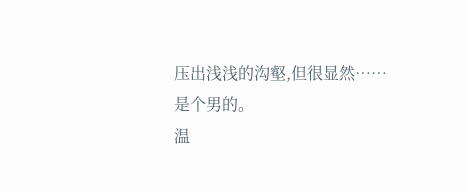压出浅浅的沟壑,但很显然……
是个男的。
温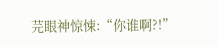芫眼神惊悚:“你谁啊?!”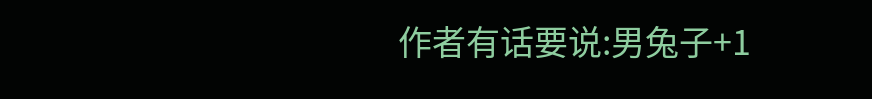作者有话要说:男兔子+1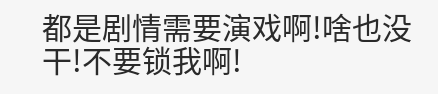都是剧情需要演戏啊!啥也没干!不要锁我啊!